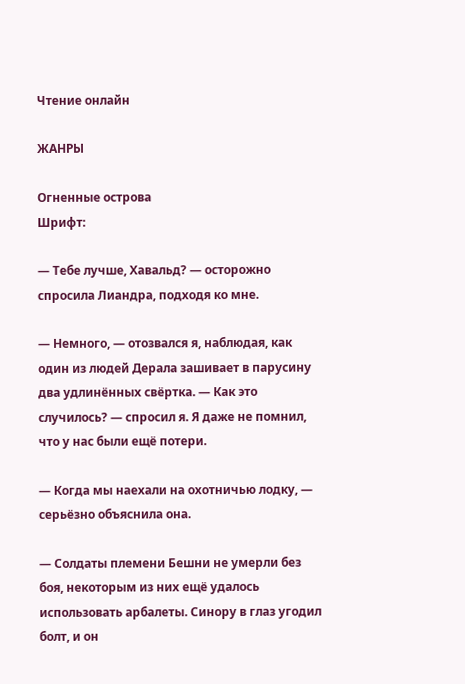Чтение онлайн

ЖАНРЫ

Огненные острова
Шрифт:

— Тебе лучше, Хавальд? — осторожно спросила Лиандра, подходя ко мне.

— Немного, — отозвался я, наблюдая, как один из людей Дерала зашивает в парусину два удлинённых свёртка. — Как это случилось? — спросил я. Я даже не помнил, что у нас были ещё потери.

— Когда мы наехали на охотничью лодку, — серьёзно объяснила она.

— Солдаты племени Бешни не умерли без боя, некоторым из них ещё удалось использовать арбалеты. Синору в глаз угодил болт, и он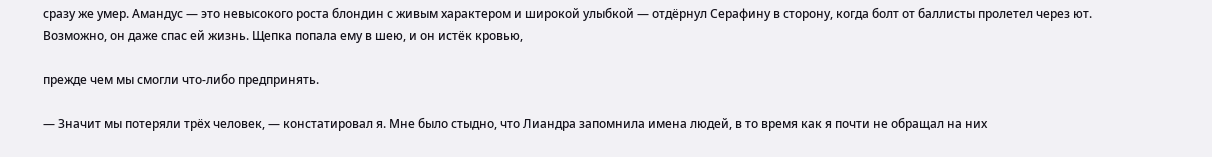сразу же умер. Амандус — это невысокого роста блондин с живым характером и широкой улыбкой — отдёрнул Серафину в сторону, когда болт от баллисты пролетел через ют. Возможно, он даже спас ей жизнь. Щепка попала ему в шею, и он истёк кровью,

прежде чем мы смогли что-либо предпринять.

— Значит мы потеряли трёх человек, — констатировал я. Мне было стыдно, что Лиандра запомнила имена людей, в то время как я почти не обращал на них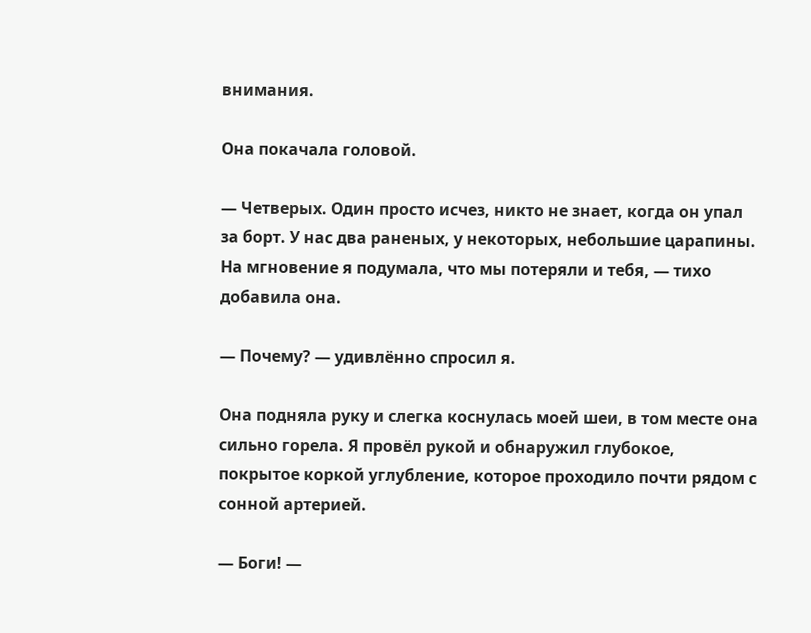внимания.

Она покачала головой.

— Четверых. Один просто исчез, никто не знает, когда он упал за борт. У нас два раненых, у некоторых, небольшие царапины. На мгновение я подумала, что мы потеряли и тебя, — тихо добавила она.

— Почему? — удивлённо спросил я.

Она подняла руку и слегка коснулась моей шеи, в том месте она сильно горела. Я провёл рукой и обнаружил глубокое, покрытое коркой углубление, которое проходило почти рядом с сонной артерией.

— Боги! —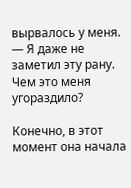вырвалось у меня. — Я даже не заметил эту рану. Чем это меня угораздило?

Конечно, в этот момент она начала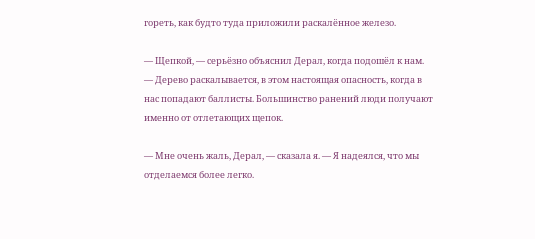гореть, как будто туда приложили раскалённое железо.

— Щепкой, — серьёзно объяснил Дерал, когда подошёл к нам. — Дерево раскалывается, в этом настоящая опасность, когда в нас попадают баллисты. Большинство ранений люди получают именно от отлетающих щепок.

— Мне очень жаль, Дерал, — сказала я. — Я надеялся, что мы отделаемся более легко.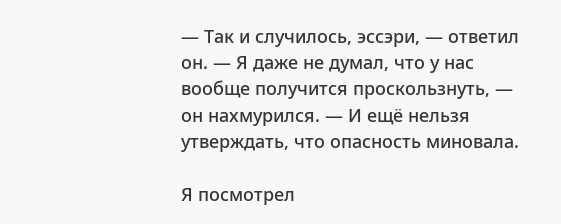— Так и случилось, эссэри, — ответил он. — Я даже не думал, что у нас вообще получится проскользнуть, — он нахмурился. — И ещё нельзя утверждать, что опасность миновала.

Я посмотрел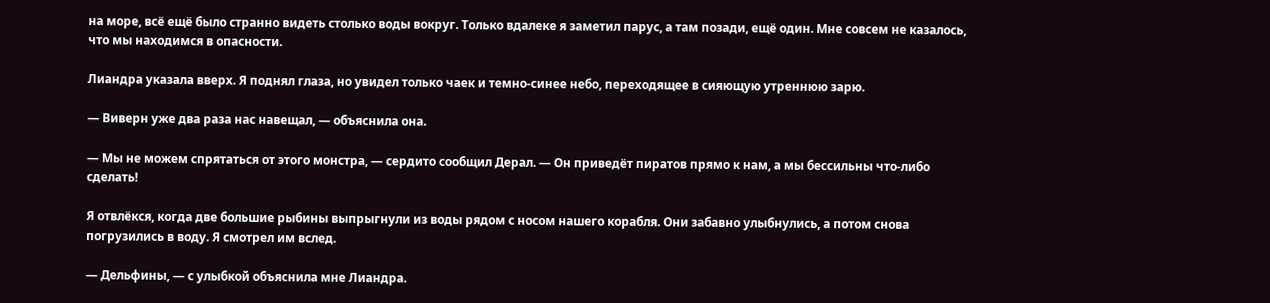на море, всё ещё было странно видеть столько воды вокруг. Только вдалеке я заметил парус, а там позади, ещё один. Мне совсем не казалось, что мы находимся в опасности.

Лиандра указала вверх. Я поднял глаза, но увидел только чаек и темно-синее небо, переходящее в сияющую утреннюю зарю.

— Виверн уже два раза нас навещал, — объяснила она.

— Мы не можем спрятаться от этого монстра, — сердито сообщил Дерал. — Он приведёт пиратов прямо к нам, а мы бессильны что-либо сделать!

Я отвлёкся, когда две большие рыбины выпрыгнули из воды рядом с носом нашего корабля. Они забавно улыбнулись, а потом снова погрузились в воду. Я смотрел им вслед.

— Дельфины, — с улыбкой объяснила мне Лиандра.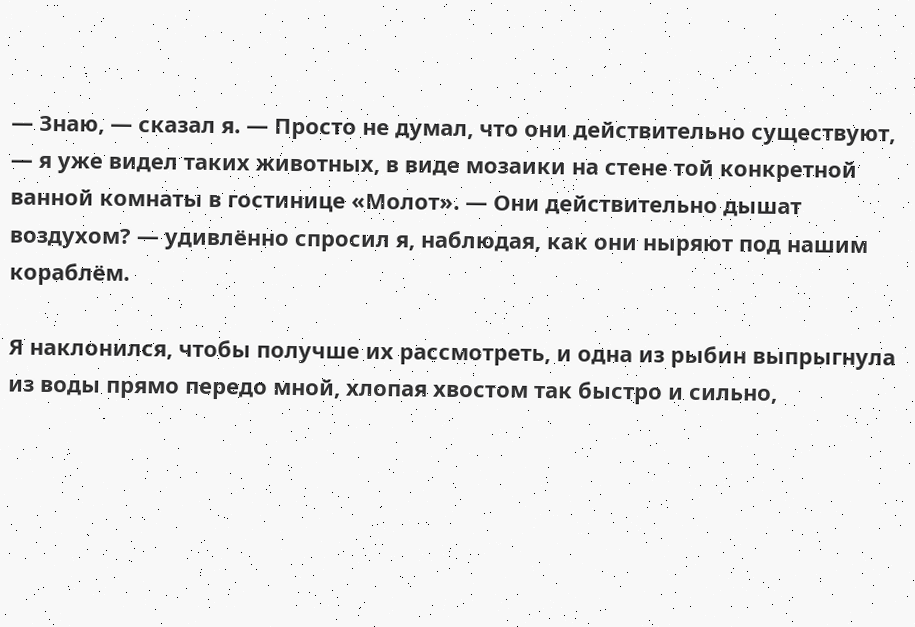— Знаю, — сказал я. — Просто не думал, что они действительно существуют, — я уже видел таких животных, в виде мозаики на стене той конкретной ванной комнаты в гостинице «Молот». — Они действительно дышат воздухом? — удивлённо спросил я, наблюдая, как они ныряют под нашим кораблём.

Я наклонился, чтобы получше их рассмотреть, и одна из рыбин выпрыгнула из воды прямо передо мной, хлопая хвостом так быстро и сильно,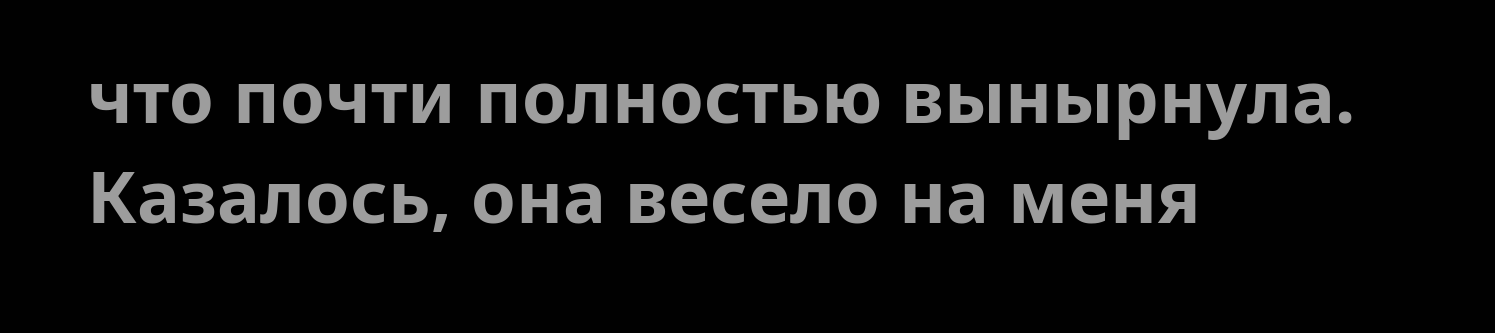что почти полностью вынырнула. Казалось, она весело на меня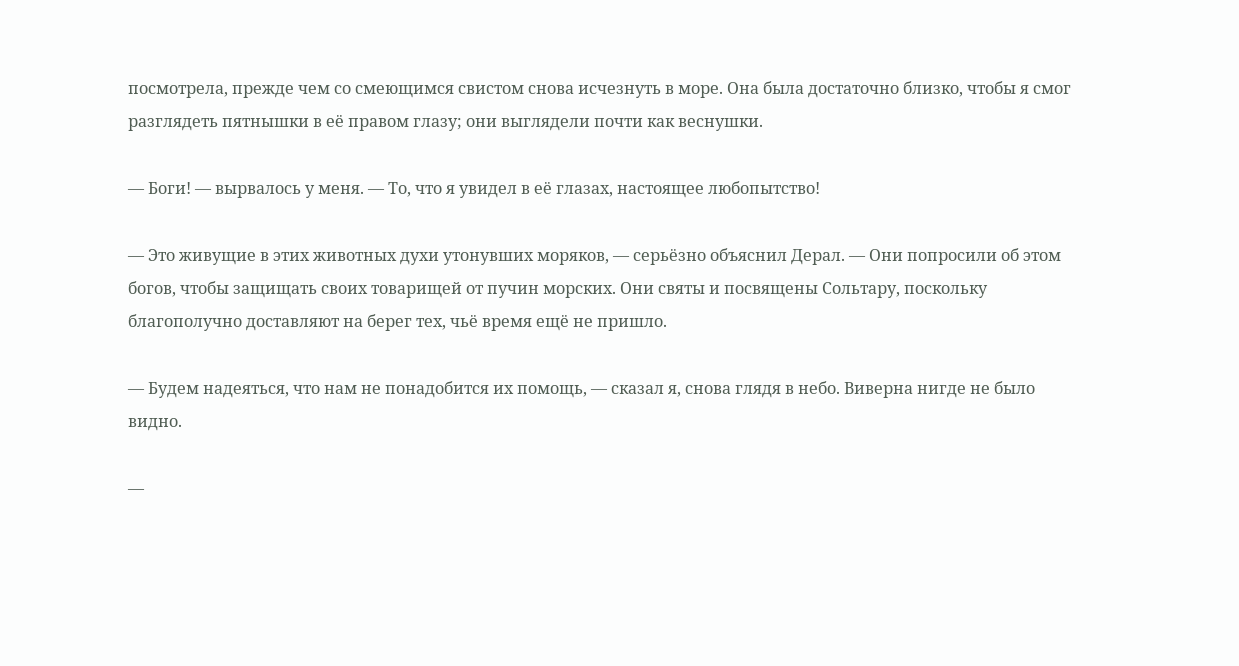посмотрела, прежде чем со смеющимся свистом снова исчезнуть в море. Она была достаточно близко, чтобы я смог разглядеть пятнышки в её правом глазу; они выглядели почти как веснушки.

— Боги! — вырвалось у меня. — То, что я увидел в её глазах, настоящее любопытство!

— Это живущие в этих животных духи утонувших моряков, — серьёзно объяснил Дерал. — Они попросили об этом богов, чтобы защищать своих товарищей от пучин морских. Они святы и посвящены Сольтару, поскольку благополучно доставляют на берег тех, чьё время ещё не пришло.

— Будем надеяться, что нам не понадобится их помощь, — сказал я, снова глядя в небо. Виверна нигде не было видно.

—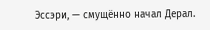Эссэри, — смущённо начал Дерал.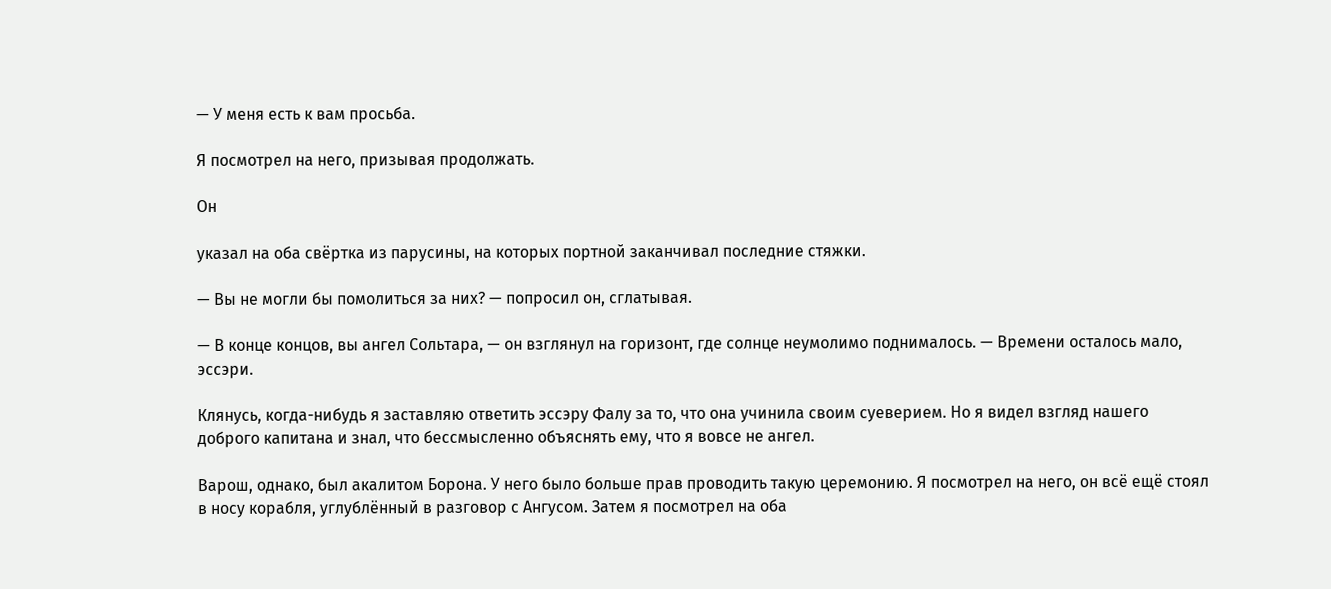— У меня есть к вам просьба.

Я посмотрел на него, призывая продолжать.

Он

указал на оба свёртка из парусины, на которых портной заканчивал последние стяжки.

— Вы не могли бы помолиться за них? — попросил он, сглатывая.

— В конце концов, вы ангел Сольтара, — он взглянул на горизонт, где солнце неумолимо поднималось. — Времени осталось мало, эссэри.

Клянусь, когда-нибудь я заставляю ответить эссэру Фалу за то, что она учинила своим суеверием. Но я видел взгляд нашего доброго капитана и знал, что бессмысленно объяснять ему, что я вовсе не ангел.

Варош, однако, был акалитом Борона. У него было больше прав проводить такую церемонию. Я посмотрел на него, он всё ещё стоял в носу корабля, углублённый в разговор с Ангусом. Затем я посмотрел на оба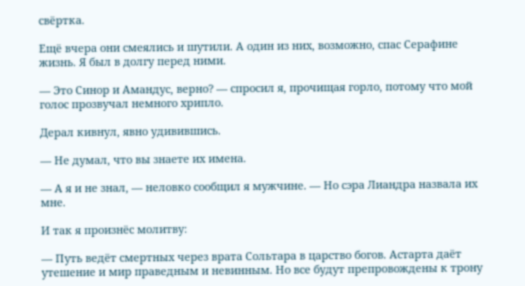свёртка.

Ещё вчера они смеялись и шутили. А один из них, возможно, спас Серафине жизнь. Я был в долгу перед ними.

— Это Синор и Амандус, верно? — спросил я, прочищая горло, потому что мой голос прозвучал немного хрипло.

Дерал кивнул, явно удивившись.

— Не думал, что вы знаете их имена.

— А я и не знал, — неловко сообщил я мужчине. — Но сэра Лиандра назвала их мне.

И так я произнёс молитву:

— Путь ведёт смертных через врата Сольтара в царство богов. Астарта даёт утешение и мир праведным и невинным. Но все будут препровождены к трону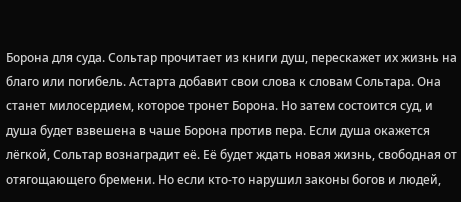Борона для суда. Сольтар прочитает из книги душ, перескажет их жизнь на благо или погибель. Астарта добавит свои слова к словам Сольтара. Она станет милосердием, которое тронет Борона. Но затем состоится суд, и душа будет взвешена в чаше Борона против пера. Если душа окажется лёгкой, Сольтар вознаградит её. Её будет ждать новая жизнь, свободная от отягощающего бремени. Но если кто-то нарушил законы богов и людей,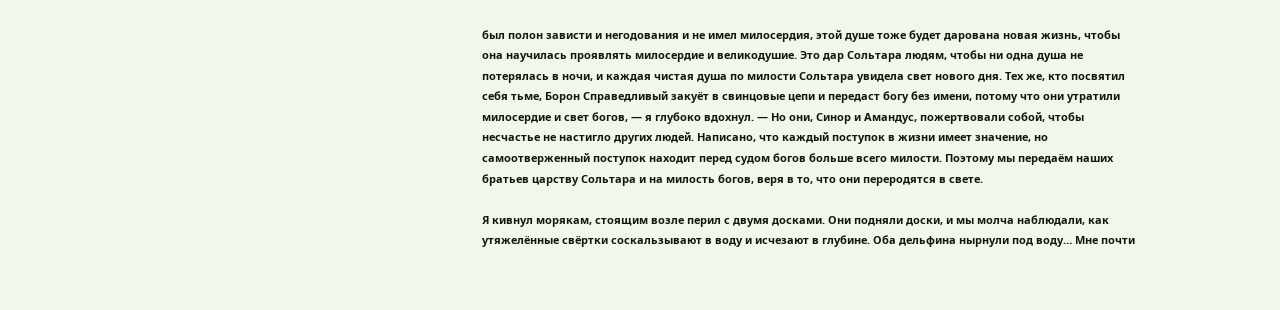был полон зависти и негодования и не имел милосердия, этой душе тоже будет дарована новая жизнь, чтобы она научилась проявлять милосердие и великодушие. Это дар Сольтара людям, чтобы ни одна душа не потерялась в ночи, и каждая чистая душа по милости Сольтара увидела свет нового дня. Тех же, кто посвятил себя тьме, Борон Справедливый закуёт в свинцовые цепи и передаст богу без имени, потому что они утратили милосердие и свет богов, — я глубоко вдохнул. — Но они, Синор и Амандус, пожертвовали собой, чтобы несчастье не настигло других людей. Написано, что каждый поступок в жизни имеет значение, но самоотверженный поступок находит перед судом богов больше всего милости. Поэтому мы передаём наших братьев царству Сольтара и на милость богов, веря в то, что они переродятся в свете.

Я кивнул морякам, стоящим возле перил с двумя досками. Они подняли доски, и мы молча наблюдали, как утяжелённые свёртки соскальзывают в воду и исчезают в глубине. Оба дельфина нырнули под воду… Мне почти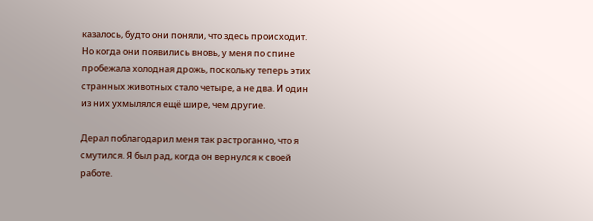казалось, будто они поняли, что здесь происходит. Но когда они появились вновь, у меня по спине пробежала холодная дрожь, поскольку теперь этих странных животных стало четыре, а не два. И один из них ухмылялся ещё шире, чем другие.

Дерал поблагодарил меня так растроганно, что я смутился. Я был рад, когда он вернулся к своей работе.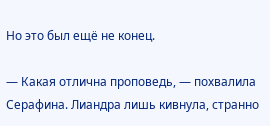Но это был ещё не конец.

— Какая отлична проповедь, — похвалила Серафина. Лиандра лишь кивнула, странно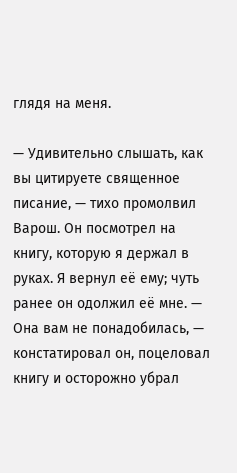глядя на меня.

— Удивительно слышать, как вы цитируете священное писание, — тихо промолвил Варош. Он посмотрел на книгу, которую я держал в руках. Я вернул её ему; чуть ранее он одолжил её мне. — Она вам не понадобилась, — констатировал он, поцеловал книгу и осторожно убрал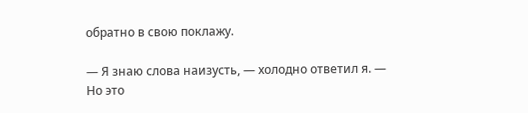обратно в свою поклажу.

— Я знаю слова наизусть, — холодно ответил я. — Но это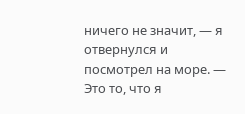ничего не значит, — я отвернулся и посмотрел на море. — Это то, что я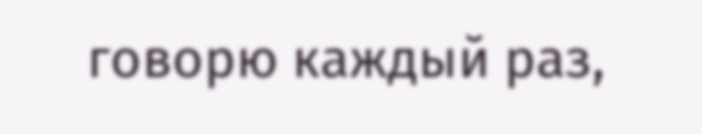говорю каждый раз,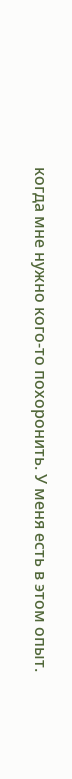когда мне нужно кого-то похоронить. У меня есть в этом опыт.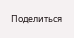Поделиться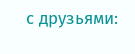с друзьями: